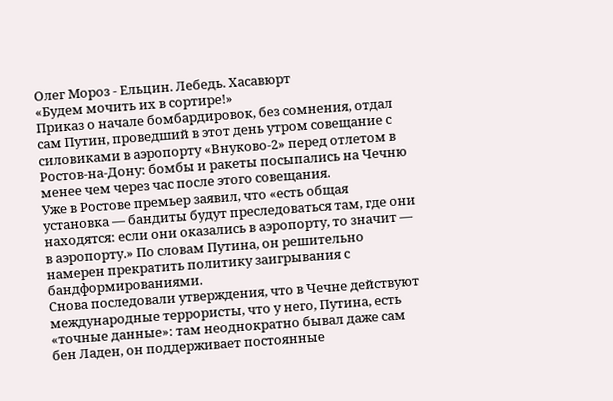Олег Мороз - Ельцин. Лебедь. Хасавюрт
«Будем мочить их в сортире!»
Приказ о начале бомбардировок, без сомнения, отдал сам Путин, проведший в этот день утром совещание с силовиками в аэропорту «Внуково-2» перед отлетом в Ростов-на-Дону: бомбы и ракеты посыпались на Чечню менее чем через час после этого совещания.
Уже в Ростове премьер заявил, что «есть общая установка — бандиты будут преследоваться там, где они находятся: если они оказались в аэропорту, то значит — в аэропорту.» По словам Путина, он решительно намерен прекратить политику заигрывания с бандформированиями.
Снова последовали утверждения, что в Чечне действуют международные террористы, что у него, Путина, есть «точные данные»: там неоднократно бывал даже сам бен Ладен, он поддерживает постоянные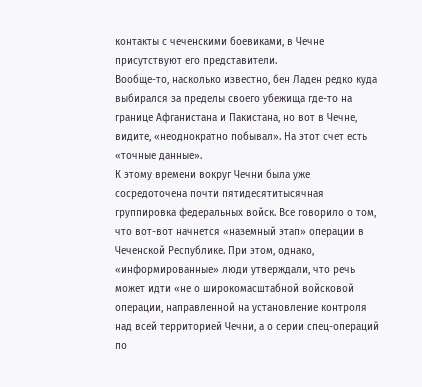контакты с чеченскими боевиками, в Чечне присутствуют его представители.
Вообще-то, насколько известно, бен Ладен редко куда выбирался за пределы своего убежища где-то на границе Афганистана и Пакистана, но вот в Чечне, видите, «неоднократно побывал». На этот счет есть «точные данные».
К этому времени вокруг Чечни была уже сосредоточена почти пятидесятитысячная группировка федеральных войск. Все говорило о том, что вот-вот начнется «наземный этап» операции в Чеченской Республике. При этом, однако, «информированные» люди утверждали, что речь может идти «не о широкомасштабной войсковой операции, направленной на установление контроля над всей территорией Чечни, а о серии спец-операций по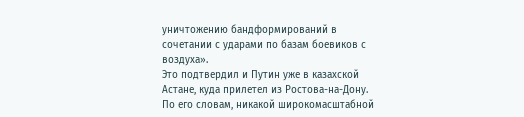уничтожению бандформирований в сочетании с ударами по базам боевиков с воздуха».
Это подтвердил и Путин уже в казахской Астане, куда прилетел из Ростова-на-Дону. По его словам, никакой широкомасштабной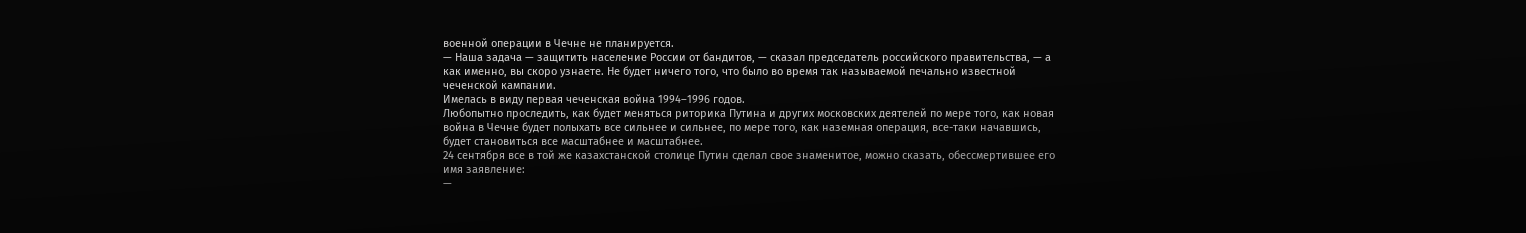военной операции в Чечне не планируется.
— Наша задача — защитить население России от бандитов, — сказал председатель российского правительства, — а как именно, вы скоро узнаете. Не будет ничего того, что было во время так называемой печально известной чеченской кампании.
Имелась в виду первая чеченская война 1994–1996 годов.
Любопытно проследить, как будет меняться риторика Путина и других московских деятелей по мере того, как новая война в Чечне будет полыхать все сильнее и сильнее, по мере того, как наземная операция, все-таки начавшись, будет становиться все масштабнее и масштабнее.
24 сентября все в той же казахстанской столице Путин сделал свое знаменитое, можно сказать, обессмертившее его имя заявление:
—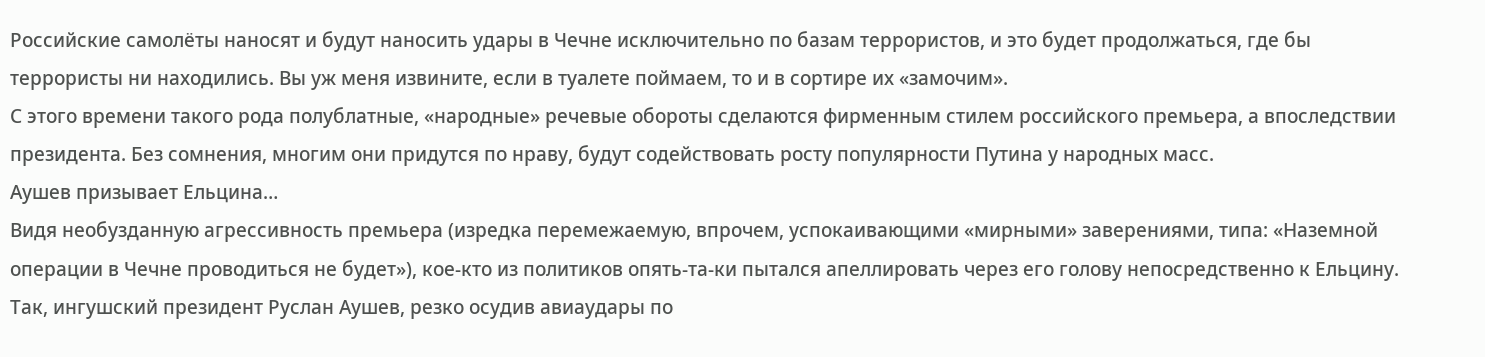Российские самолёты наносят и будут наносить удары в Чечне исключительно по базам террористов, и это будет продолжаться, где бы террористы ни находились. Вы уж меня извините, если в туалете поймаем, то и в сортире их «замочим».
С этого времени такого рода полублатные, «народные» речевые обороты сделаются фирменным стилем российского премьера, а впоследствии президента. Без сомнения, многим они придутся по нраву, будут содействовать росту популярности Путина у народных масс.
Аушев призывает Ельцина…
Видя необузданную агрессивность премьера (изредка перемежаемую, впрочем, успокаивающими «мирными» заверениями, типа: «Наземной операции в Чечне проводиться не будет»), кое-кто из политиков опять-та-ки пытался апеллировать через его голову непосредственно к Ельцину. Так, ингушский президент Руслан Аушев, резко осудив авиаудары по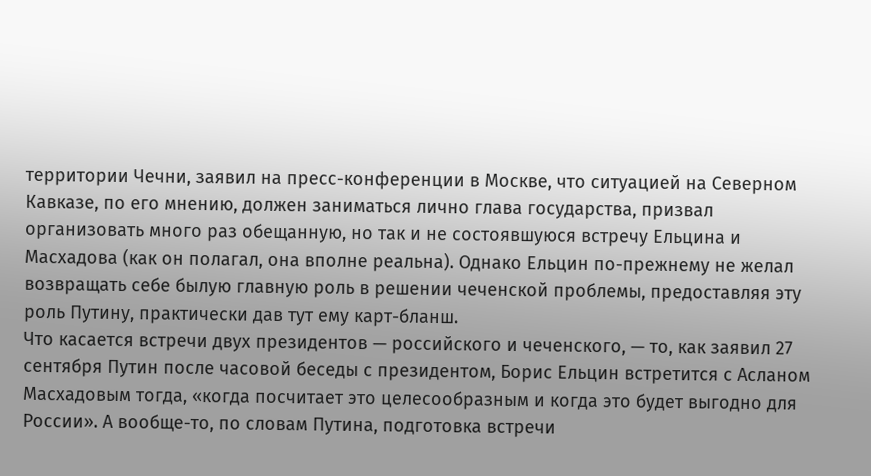территории Чечни, заявил на пресс-конференции в Москве, что ситуацией на Северном Кавказе, по его мнению, должен заниматься лично глава государства, призвал организовать много раз обещанную, но так и не состоявшуюся встречу Ельцина и Масхадова (как он полагал, она вполне реальна). Однако Ельцин по-прежнему не желал возвращать себе былую главную роль в решении чеченской проблемы, предоставляя эту роль Путину, практически дав тут ему карт-бланш.
Что касается встречи двух президентов — российского и чеченского, — то, как заявил 27 сентября Путин после часовой беседы с президентом, Борис Ельцин встретится с Асланом Масхадовым тогда, «когда посчитает это целесообразным и когда это будет выгодно для России». А вообще-то, по словам Путина, подготовка встречи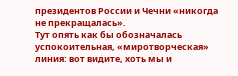президентов России и Чечни «никогда не прекращалась».
Тут опять как бы обозначалась успокоительная, «миротворческая» линия: вот видите, хоть мы и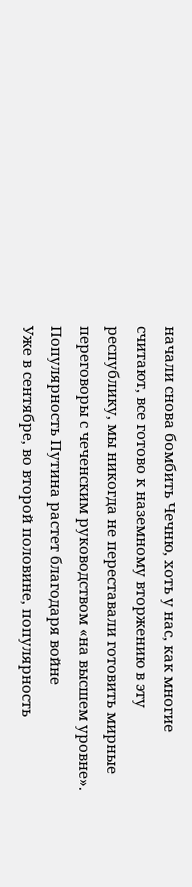начали снова бомбить Чечню, хоть у нас, как многие считают, все готово к наземному вторжению в эту республику, мы никогда не переставали готовить мирные переговоры с чеченским руководством «на высшем уровне».
Популярность Путина растет благодаря войне
Уже в сентябре, во второй половине, популярность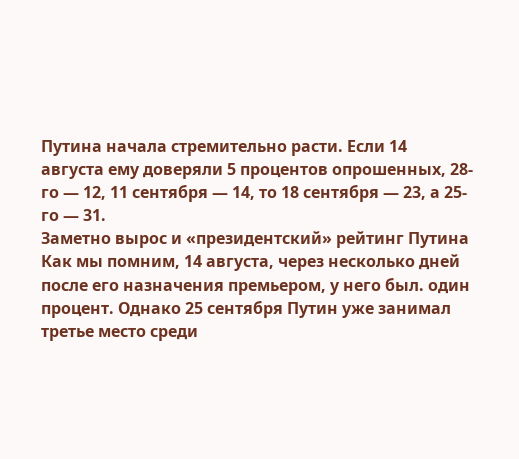Путина начала стремительно расти. Если 14 августа ему доверяли 5 процентов опрошенных, 28-го — 12, 11 сентября — 14, то 18 сентября — 23, а 25-го — 31.
Заметно вырос и «президентский» рейтинг Путина Как мы помним, 14 августа, через несколько дней после его назначения премьером, у него был. один процент. Однако 25 сентября Путин уже занимал третье место среди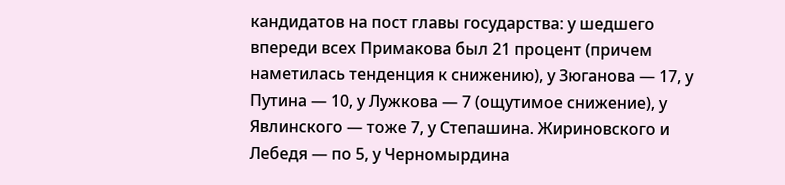кандидатов на пост главы государства: у шедшего впереди всех Примакова был 21 процент (причем наметилась тенденция к снижению), у Зюганова — 17, у Путина — 10, у Лужкова — 7 (ощутимое снижение), у Явлинского — тоже 7, у Степашина. Жириновского и Лебедя — по 5, у Черномырдина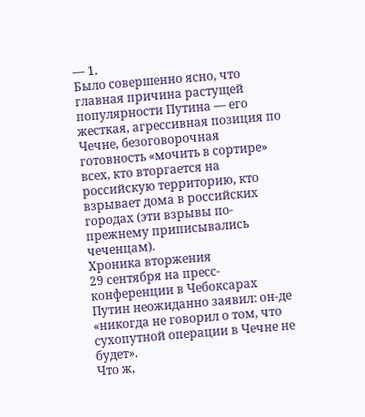— 1.
Было совершенно ясно, что главная причина растущей популярности Путина — его жесткая, агрессивная позиция по Чечне, безоговорочная готовность «мочить в сортире» всех, кто вторгается на российскую территорию, кто взрывает дома в российских городах (эти взрывы по-прежнему приписывались чеченцам).
Хроника вторжения
29 сентября на пресс-конференции в Чебоксарах Путин неожиданно заявил: он-де «никогда не говорил о том, что сухопутной операции в Чечне не будет».
Что ж,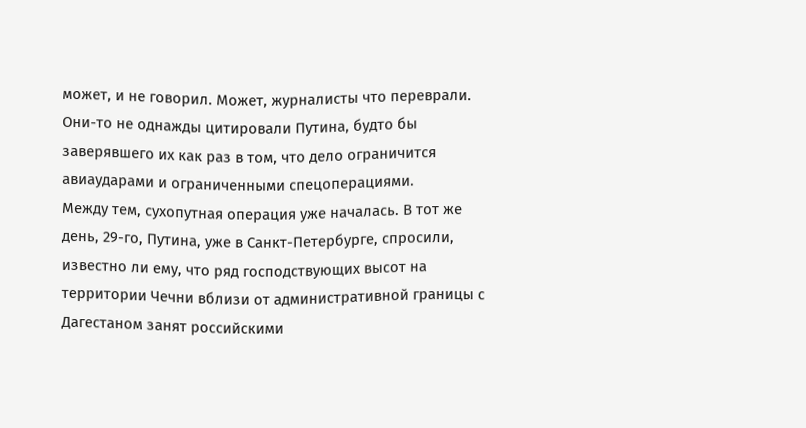может, и не говорил. Может, журналисты что переврали. Они-то не однажды цитировали Путина, будто бы заверявшего их как раз в том, что дело ограничится авиаударами и ограниченными спецоперациями.
Между тем, сухопутная операция уже началась. В тот же день, 29-го, Путина, уже в Санкт-Петербурге, спросили, известно ли ему, что ряд господствующих высот на территории Чечни вблизи от административной границы с Дагестаном занят российскими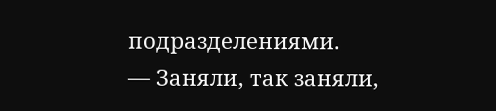подразделениями.
— Заняли, так заняли,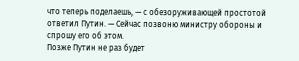что теперь поделаешь, — с обезоруживающей простотой ответил Путин. — Сейчас позвоню министру обороны и спрошу его об этом.
Позже Путин не раз будет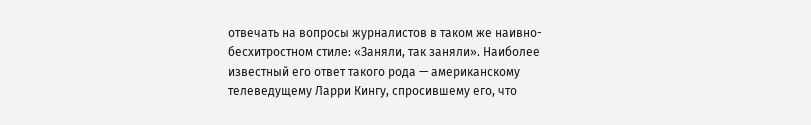отвечать на вопросы журналистов в таком же наивно-бесхитростном стиле: «Заняли, так заняли». Наиболее известный его ответ такого рода — американскому телеведущему Ларри Кингу, спросившему его, что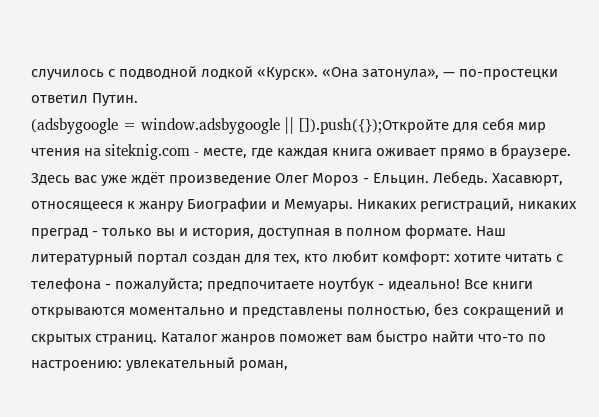случилось с подводной лодкой «Курск». «Она затонула», — по-простецки ответил Путин.
(adsbygoogle = window.adsbygoogle || []).push({});Откройте для себя мир чтения на siteknig.com - месте, где каждая книга оживает прямо в браузере. Здесь вас уже ждёт произведение Олег Мороз - Ельцин. Лебедь. Хасавюрт, относящееся к жанру Биографии и Мемуары. Никаких регистраций, никаких преград - только вы и история, доступная в полном формате. Наш литературный портал создан для тех, кто любит комфорт: хотите читать с телефона - пожалуйста; предпочитаете ноутбук - идеально! Все книги открываются моментально и представлены полностью, без сокращений и скрытых страниц. Каталог жанров поможет вам быстро найти что-то по настроению: увлекательный роман,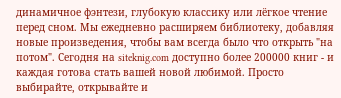динамичное фэнтези, глубокую классику или лёгкое чтение перед сном. Мы ежедневно расширяем библиотеку, добавляя новые произведения, чтобы вам всегда было что открыть "на потом". Сегодня на siteknig.com доступно более 200000 книг - и каждая готова стать вашей новой любимой. Просто выбирайте, открывайте и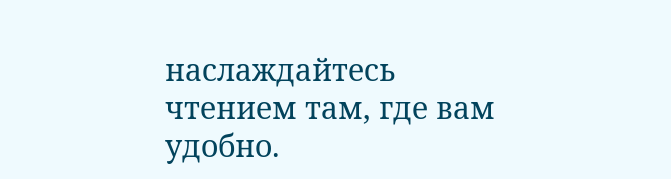наслаждайтесь чтением там, где вам удобно.